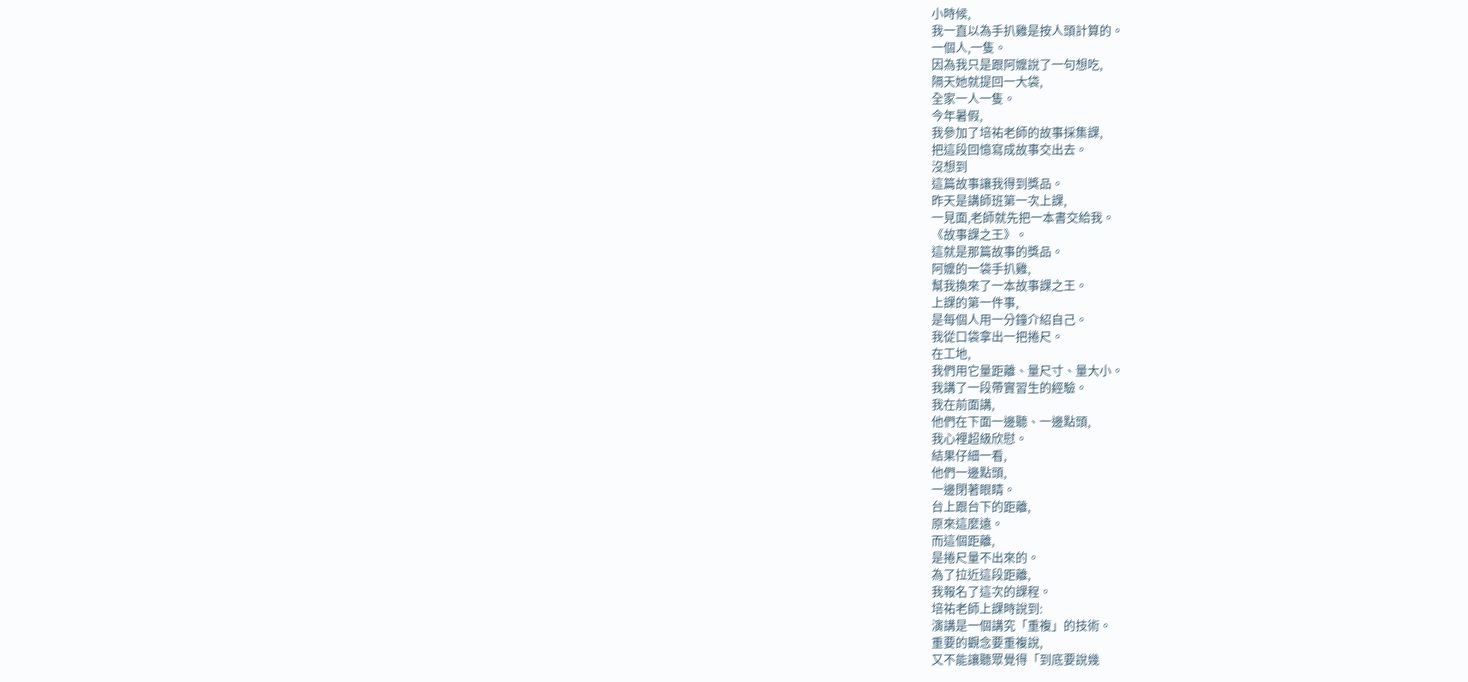小時候,
我一直以為手扒雞是按人頭計算的。
一個人,一隻。
因為我只是跟阿嬤說了一句想吃,
隔天她就提回一大袋,
全家一人一隻。
今年暑假,
我參加了培祐老師的故事採集課,
把這段回憶寫成故事交出去。
沒想到
這篇故事讓我得到獎品。
昨天是講師班第一次上課,
一見面,老師就先把一本書交給我。
《故事課之王》。
這就是那篇故事的獎品。
阿嬤的一袋手扒雞,
幫我換來了一本故事課之王。
上課的第一件事,
是每個人用一分鐘介紹自己。
我從口袋拿出一把捲尺。
在工地,
我們用它量距離、量尺寸、量大小。
我講了一段帶實習生的經驗。
我在前面講,
他們在下面一邊聽、一邊點頭,
我心裡超級欣慰。
結果仔細一看,
他們一邊點頭,
一邊閉著眼睛。
台上跟台下的距離,
原來這麼遠。
而這個距離,
是捲尺量不出來的。
為了拉近這段距離,
我報名了這次的課程。
培祐老師上課時說到:
演講是一個講究「重複」的技術。
重要的觀念要重複說,
又不能讓聽眾覺得「到底要說幾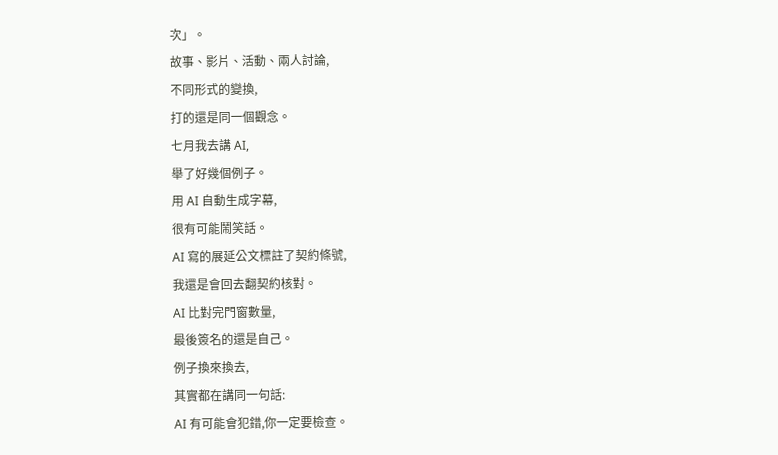次」。
故事、影片、活動、兩人討論,
不同形式的變換,
打的還是同一個觀念。
七月我去講 AI,
舉了好幾個例子。
用 AI 自動生成字幕,
很有可能鬧笑話。
AI 寫的展延公文標註了契約條號,
我還是會回去翻契約核對。
AI 比對完門窗數量,
最後簽名的還是自己。
例子換來換去,
其實都在講同一句話:
AI 有可能會犯錯,你一定要檢查。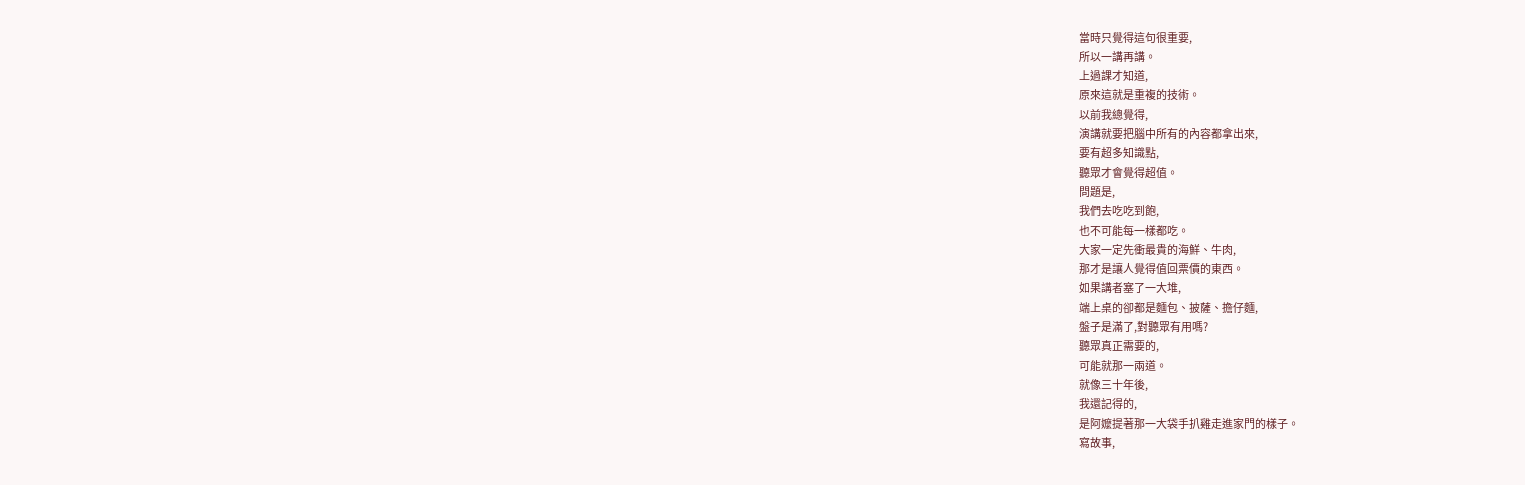當時只覺得這句很重要,
所以一講再講。
上過課才知道,
原來這就是重複的技術。
以前我總覺得,
演講就要把腦中所有的內容都拿出來,
要有超多知識點,
聽眾才會覺得超值。
問題是,
我們去吃吃到飽,
也不可能每一樣都吃。
大家一定先衝最貴的海鮮、牛肉,
那才是讓人覺得值回票價的東西。
如果講者塞了一大堆,
端上桌的卻都是麵包、披薩、擔仔麵,
盤子是滿了,對聽眾有用嗎?
聽眾真正需要的,
可能就那一兩道。
就像三十年後,
我還記得的,
是阿嬤提著那一大袋手扒雞走進家門的樣子。
寫故事,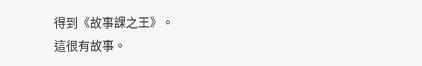得到《故事課之王》。
這很有故事。